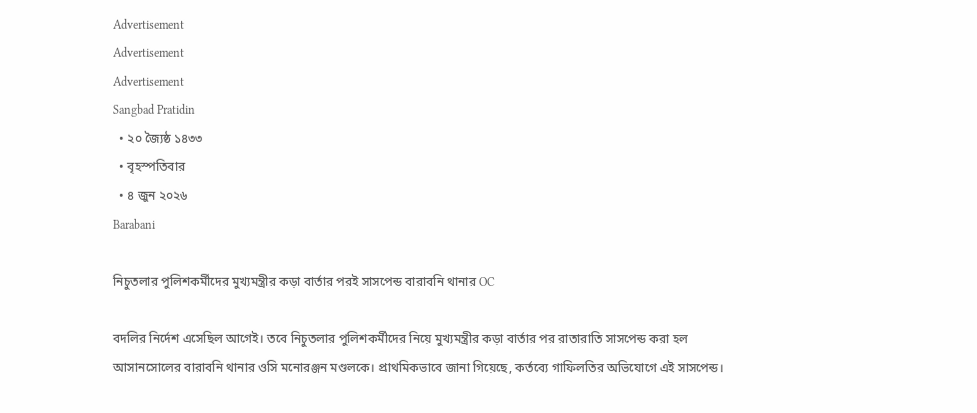Advertisement
Advertisement
Advertisement
Sangbad Pratidin
  • ২০ জ্যৈষ্ঠ ১৪৩৩
  • বৃহস্পতিবার
  • ৪ জুন ২০২৬
Barabani

নিচুতলার পুলিশকর্মীদের মুখ্যমন্ত্রীর কড়া বার্তার পরই সাসপেন্ড বারাবনি থানার OC

বদলির নির্দেশ এসেছিল আগেই। তবে নিচুতলার পুলিশকর্মীদের নিয়ে মুখ্যমন্ত্রীর কড়া বার্তার পর রাতারাতি সাসপেন্ড করা হল আসানসোলের বারাবনি থানার ওসি মনোরঞ্জন মণ্ডলকে। প্রাথমিকভাবে জানা গিয়েছে, কর্তব্যে গাফিলতির অভিযোগে এই সাসপেন্ড।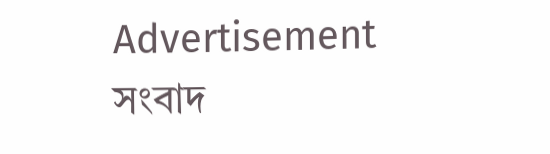Advertisement
সংবাদ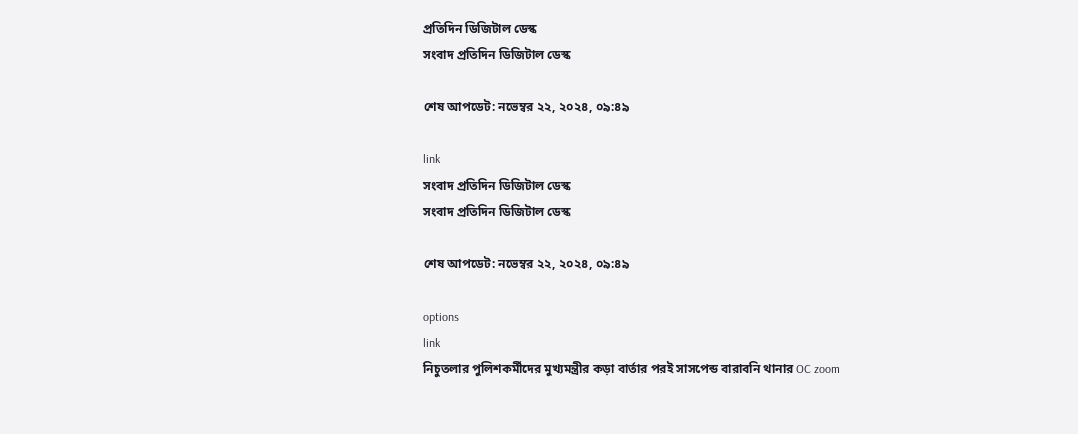প্রতিদিন ডিজিটাল ডেস্ক
সংবাদ প্রতিদিন ডিজিটাল ডেস্ক

শেষ আপডেট: নভেম্বর ২২, ২০২৪, ০৯:৪৯

link
সংবাদ প্রতিদিন ডিজিটাল ডেস্ক
সংবাদ প্রতিদিন ডিজিটাল ডেস্ক

শেষ আপডেট: নভেম্বর ২২, ২০২৪, ০৯:৪৯

options
link
নিচুতলার পুলিশকর্মীদের মুখ্যমন্ত্রীর কড়া বার্তার পরই সাসপেন্ড বারাবনি থানার OC zoom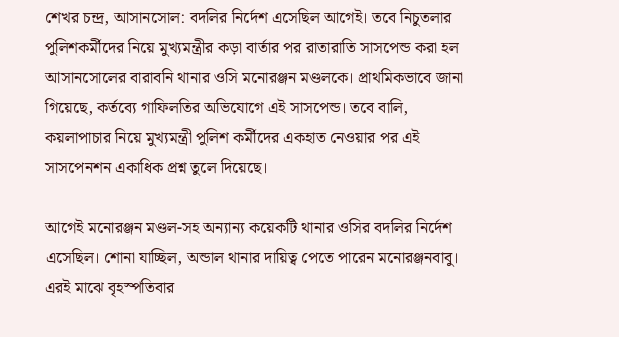শেখর চন্দ্র, আসানসোল: বদলির নির্দেশ এসেছিল আগেই। তবে নিচুতলার পুলিশকর্মীদের নিয়ে মুখ্যমন্ত্রীর কড়া বার্তার পর রাতারাতি সাসপেন্ড করা হল আসানসোলের বারাবনি থানার ওসি মনোরঞ্জন মণ্ডলকে। প্রাথমিকভাবে জানা গিয়েছে, কর্তব্যে গাফিলতির অভিযোগে এই সাসপেন্ড। তবে বালি, কয়লাপাচার নিয়ে মুখ্যমন্ত্রী পুলিশ কর্মীদের একহাত নেওয়ার পর এই সাসপেনশন একাধিক প্রশ্ন তুলে দিয়েছে।

আগেই মনোরঞ্জন মণ্ডল-সহ অন্যান্য কয়েকটি থানার ওসির বদলির নির্দেশ এসেছিল। শোনা যাচ্ছিল, অন্ডাল থানার দায়িত্ব পেতে পারেন মনোরঞ্জনবাবু। এরই মাঝে বৃহস্পতিবার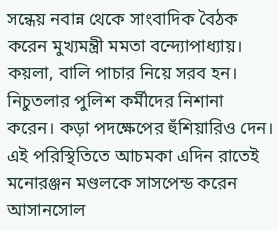সন্ধেয় নবান্ন থেকে সাংবাদিক বৈঠক করেন মুখ্যমন্ত্রী মমতা বন্দ্যোপাধ্যায়। কয়লা, বালি পাচার নিয়ে সরব হন। নিচুতলার পুলিশ কর্মীদের নিশানা করেন। কড়া পদক্ষেপের হুঁশিয়ারিও দেন। এই পরিস্থিতিতে আচমকা এদিন রাতেই মনোরঞ্জন মণ্ডলকে সাসপেন্ড করেন আসানসোল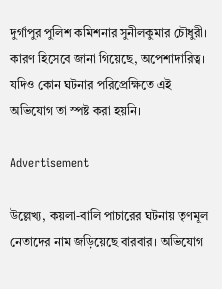দুর্গাপুর পুলিশ কমিশনার সুনীলকুমার চৌধুরী। কারণ হিসেবে জানা গিয়েছে, অপেশাদারিত্ব। যদিও কোন ঘটনার পরিপ্রেক্ষিতে এই অভিযোগ তা স্পষ্ট করা হয়নি।

Advertisement

উল্লেখ্য, কয়লা-বালি পাচারের ঘটনায় তৃণমূল নেতাদের নাম জড়িয়েছে বারবার। অভিযোগ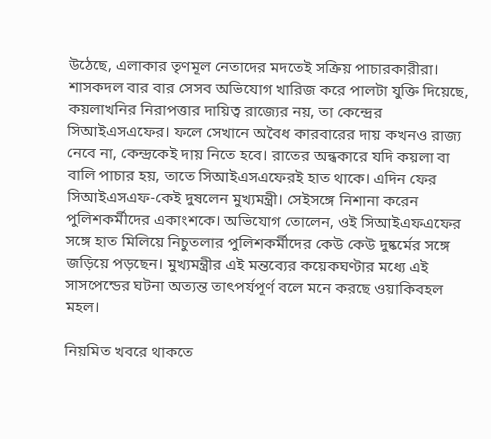উঠেছে, এলাকার তৃণমূল নেতাদের মদতেই সক্রিয় পাচারকারীরা। শাসকদল বার বার সেসব অভিযোগ খারিজ করে পালটা যুক্তি দিয়েছে, কয়লাখনির নিরাপত্তার দায়িত্ব রাজ্যের নয়, তা কেন্দ্রের সিআইএসএফের। ফলে সেখানে অবৈধ কারবারের দায় কখনও রাজ্য নেবে না, কেন্দ্রকেই দায় নিতে হবে। রাতের অন্ধকারে যদি কয়লা বা বালি পাচার হয়, তাতে সিআইএসএফেরই হাত থাকে। এদিন ফের সিআইএসএফ-কেই দুষলেন মুখ্যমন্ত্রী। সেইসঙ্গে নিশানা করেন পুলিশকর্মীদের একাংশকে। অভিযোগ তোলেন, ওই সিআইএফএফের সঙ্গে হাত মিলিয়ে নিচুতলার পুলিশকর্মীদের কেউ কেউ দুষ্কর্মের সঙ্গে জড়িয়ে পড়ছেন। মুখ্যমন্ত্রীর এই মন্তব্যের কয়েকঘণ্টার মধ্যে এই সাসপেন্ডের ঘটনা অত্যন্ত তাৎপর্যপূর্ণ বলে মনে করছে ওয়াকিবহল মহল।

নিয়মিত খবরে থাকতে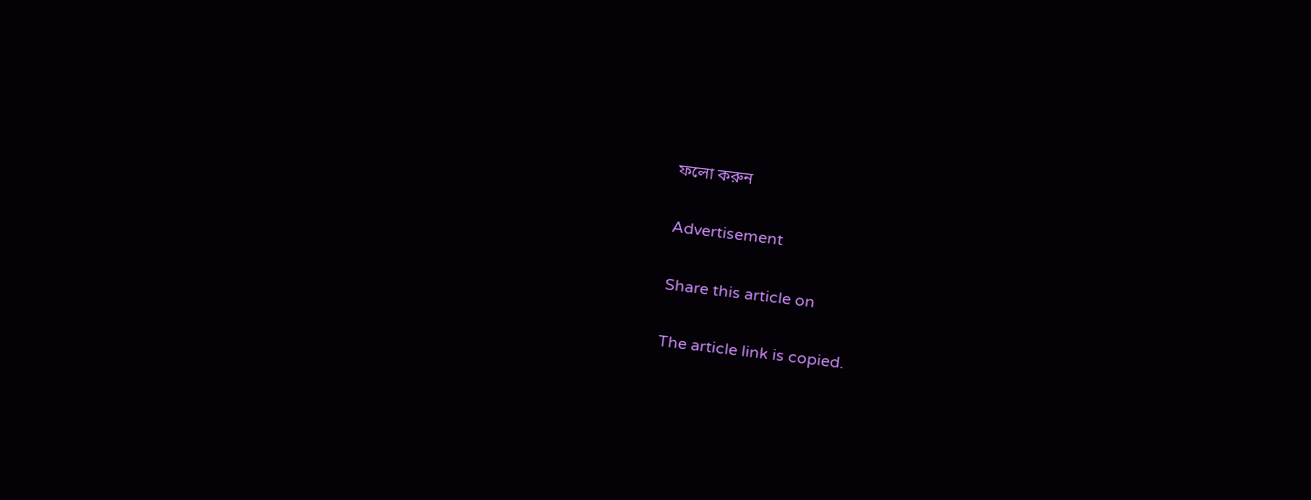ফলো করুন

Advertisement

Share this article on

The article link is copied.